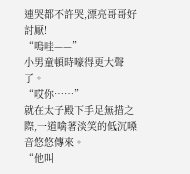連哭都不許哭,漂亮哥哥好討厭!
“嗚哇——”
小男童頓時嚎得更大聲了。
“哎你……”
就在太子殿下手足無措之際,一道噙著淡笑的低沉嗓音悠悠傳來。
“他叫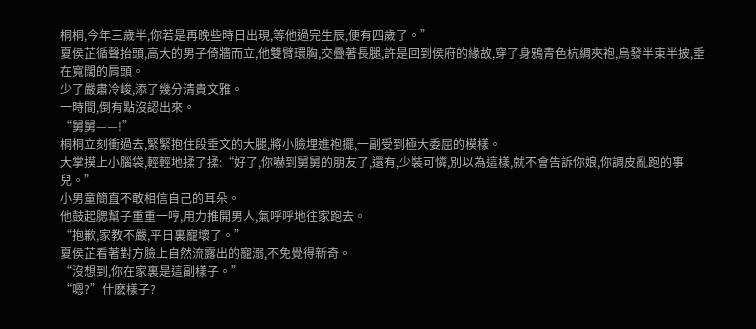桐桐,今年三歲半,你若是再晚些時日出現,等他過完生辰,便有四歲了。”
夏侯芷循聲抬頭,高大的男子倚牆而立,他雙臂環胸,交疊著長腿,許是回到侯府的緣故,穿了身鴉青色杭綢夾袍,烏發半束半披,垂在寬闊的肩頭。
少了嚴肅冷峻,添了幾分清貴文雅。
一時間,倒有點沒認出來。
“舅舅——!”
桐桐立刻衝過去,緊緊抱住段垂文的大腿,將小臉埋進袍擺,一副受到極大委屈的模樣。
大掌摸上小腦袋,輕輕地揉了揉:“好了,你嚇到舅舅的朋友了,還有,少裝可憐,別以為這樣,就不會告訴你娘,你調皮亂跑的事兒。”
小男童簡直不敢相信自己的耳朵。
他鼓起腮幫子重重一哼,用力推開男人,氣呼呼地往家跑去。
“抱歉,家教不嚴,平日裏寵壞了。”
夏侯芷看著對方臉上自然流露出的寵溺,不免覺得新奇。
“沒想到,你在家裏是這副樣子。”
“嗯?”什麽樣子?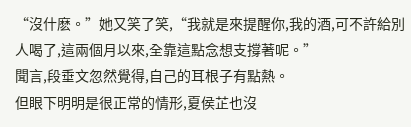“沒什麽。”她又笑了笑,“我就是來提醒你,我的酒,可不許給別人喝了,這兩個月以來,全靠這點念想支撐著呢。”
聞言,段垂文忽然覺得,自己的耳根子有點熱。
但眼下明明是很正常的情形,夏侯芷也沒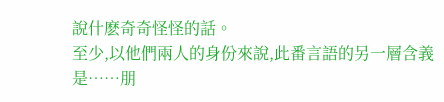說什麽奇奇怪怪的話。
至少,以他們兩人的身份來說,此番言語的另一層含義是……朋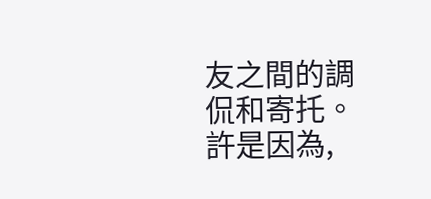友之間的調侃和寄托。
許是因為,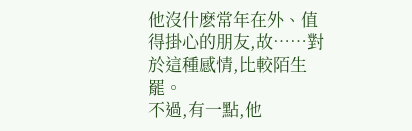他沒什麽常年在外、值得掛心的朋友,故……對於這種感情,比較陌生罷。
不過,有一點,他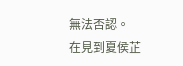無法否認。
在見到夏侯芷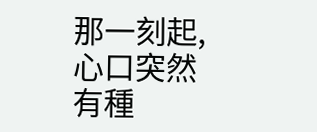那一刻起,心口突然有種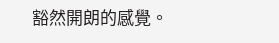豁然開朗的感覺。